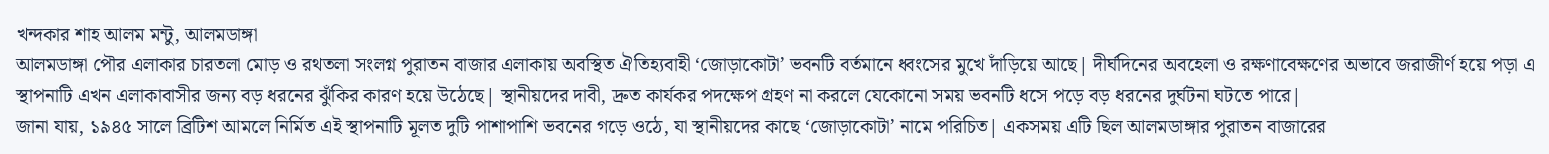খন্দকার শাহ আলম মন্টু, আলমডাঙ্গা
আলমডাঙ্গা পৌর এলাকার চারতলা মোড় ও রথতলা সংলগ্ন পুরাতন বাজার এলাকায় অবস্থিত ঐতিহ্যবাহী ‘জোড়াকোটা’ ভবনটি বর্তমানে ধ্বংসের মুখে দাঁড়িয়ে আছে| দীর্ঘদিনের অবহেলা ও রক্ষণাবেক্ষণের অভাবে জরাজীর্ণ হয়ে পড়া এ স্থাপনাটি এখন এলাকাবাসীর জন্য বড় ধরনের ঝুঁকির কারণ হয়ে উঠেছে| স্থানীয়দের দাবী, দ্রুত কার্যকর পদক্ষেপ গ্রহণ না করলে যেকোনো সময় ভবনটি ধসে পড়ে বড় ধরনের দুর্ঘটনা ঘটতে পারে|
জানা যায়, ১৯৪৫ সালে ব্রিটিশ আমলে নির্মিত এই স্থাপনাটি মূলত দুটি পাশাপাশি ভবনের গড়ে ওঠে, যা স্থানীয়দের কাছে ‘জোড়াকোটা’ নামে পরিচিত| একসময় এটি ছিল আলমডাঙ্গার পুরাতন বাজারের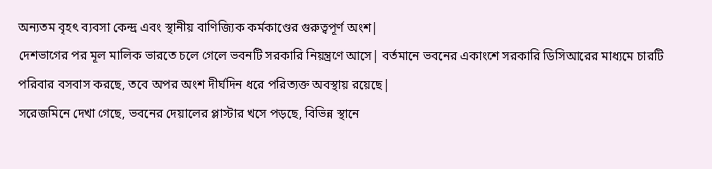অন্যতম বৃহৎ ব্যবসা কেন্দ্র এবং স্থানীয় বাণিজ্যিক কর্মকাণ্ডের গুরুত্বপূর্ণ অংশ|
দেশভাগের পর মূল মালিক ভারতে চলে গেলে ভবনটি সরকারি নিয়ন্ত্রণে আসে| বর্তমানে ভবনের একাংশে সরকারি ডিসিআরের মাধ্যমে চারটি পরিবার বসবাস করছে, তবে অপর অংশ দীর্ঘদিন ধরে পরিত্যক্ত অবস্থায় রয়েছে|
সরেজমিনে দেখা গেছে, ভবনের দেয়ালের প্লাস্টার খসে পড়ছে, বিভিন্ন স্থানে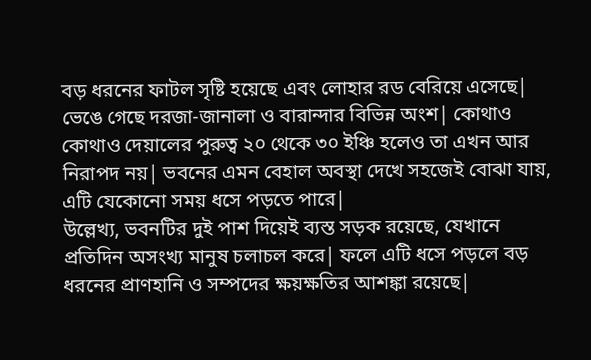বড় ধরনের ফাটল সৃষ্টি হয়েছে এবং লোহার রড বেরিয়ে এসেছে| ভেঙে গেছে দরজা-জানালা ও বারান্দার বিভিন্ন অংশ| কোথাও কোথাও দেয়ালের পুরুত্ব ২০ থেকে ৩০ ইঞ্চি হলেও তা এখন আর নিরাপদ নয়| ভবনের এমন বেহাল অবস্থা দেখে সহজেই বোঝা যায়, এটি যেকোনো সময় ধসে পড়তে পারে|
উল্লেখ্য, ভবনটির দুই পাশ দিয়েই ব্যস্ত সড়ক রয়েছে, যেখানে প্রতিদিন অসংখ্য মানুষ চলাচল করে| ফলে এটি ধসে পড়লে বড় ধরনের প্রাণহানি ও সম্পদের ক্ষয়ক্ষতির আশঙ্কা রয়েছে|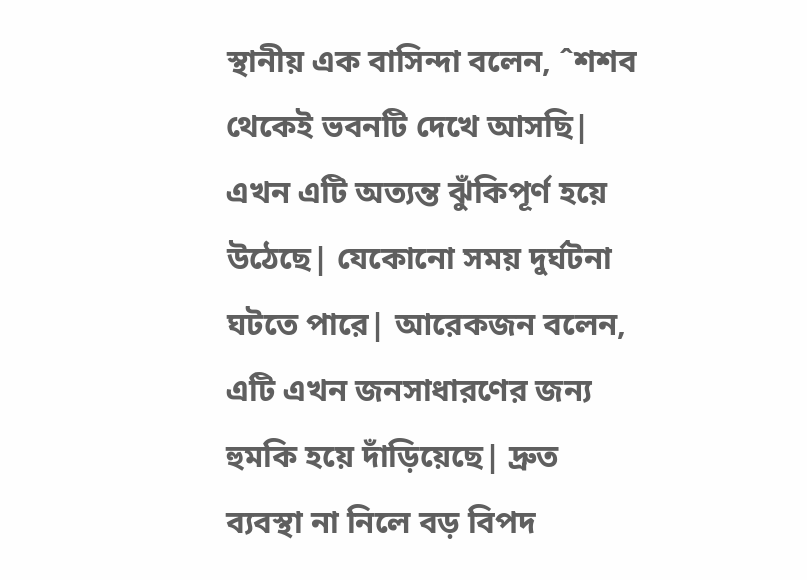স্থানীয় এক বাসিন্দা বলেন, ˆশশব থেকেই ভবনটি দেখে আসছি| এখন এটি অত্যন্ত ঝুঁকিপূর্ণ হয়ে উঠেছে| যেকোনো সময় দুর্ঘটনা ঘটতে পারে| আরেকজন বলেন, এটি এখন জনসাধারণের জন্য হুমকি হয়ে দাঁড়িয়েছে| দ্রুত ব্যবস্থা না নিলে বড় বিপদ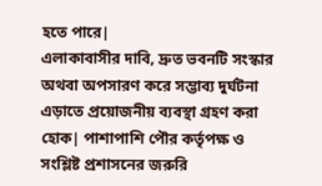হতে পারে|
এলাকাবাসীর দাবি, দ্রুত ভবনটি সংস্কার অথবা অপসারণ করে সম্ভাব্য দুর্ঘটনা এড়াতে প্রয়োজনীয় ব্যবস্থা গ্রহণ করা হোক| পাশাপাশি পৌর কর্তৃপক্ষ ও সংশ্লিষ্ট প্রশাসনের জরুরি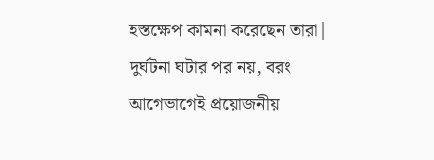হস্তক্ষেপ কামনা করেছেন তারা| দুর্ঘটনা ঘটার পর নয়, বরং আগেভাগেই প্রয়োজনীয়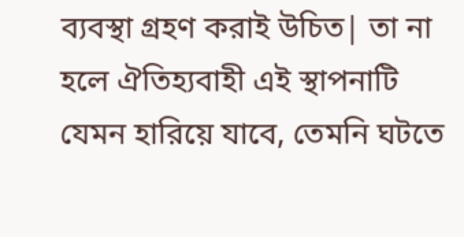ব্যবস্থা গ্রহণ করাই উচিত| তা না হলে ঐতিহ্যবাহী এই স্থাপনাটি যেমন হারিয়ে যাবে, তেমনি ঘটতে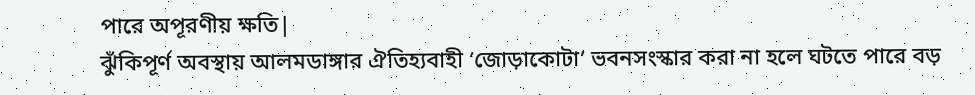পারে অপূরণীয় ক্ষতি|
ঝুঁকিপূর্ণ অবস্থায় আলমডাঙ্গার ঐতিহ্যবাহী ‘জোড়াকোটা’ ভবনসংস্কার করা না হলে ঘটতে পারে বড়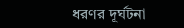ধরণর দূর্ঘটনা